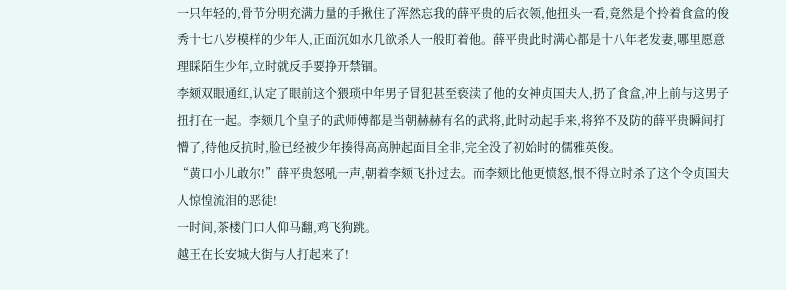一只年轻的,骨节分明充满力量的手揪住了浑然忘我的薛平贵的后衣领,他扭头一看,竟然是个拎着食盒的俊秀十七八岁模样的少年人,正面沉如水几欲杀人一般盯着他。薛平贵此时满心都是十八年老发妻,哪里愿意理睬陌生少年,立时就反手要挣开禁锢。
李颏双眼通红,认定了眼前这个猥琐中年男子冒犯甚至亵渎了他的女神贞国夫人,扔了食盒,冲上前与这男子扭打在一起。李颏几个皇子的武师傅都是当朝赫赫有名的武将,此时动起手来,将猝不及防的薛平贵瞬间打懵了,待他反抗时,脸已经被少年揍得高高肿起面目全非,完全没了初始时的儒雅英俊。
“黄口小儿敢尔!”薛平贵怒吼一声,朝着李颏飞扑过去。而李颏比他更愤怒,恨不得立时杀了这个令贞国夫人惊惶流泪的恶徒!
一时间,茶楼门口人仰马翻,鸡飞狗跳。
越王在长安城大街与人打起来了!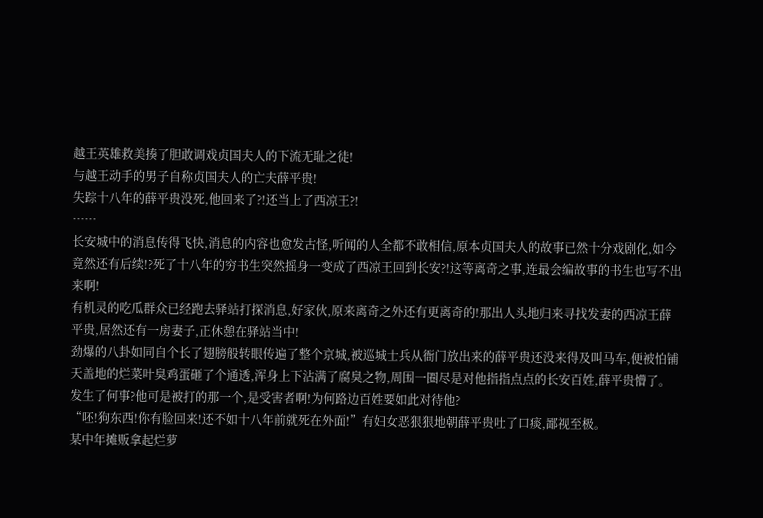越王英雄救美揍了胆敢调戏贞国夫人的下流无耻之徒!
与越王动手的男子自称贞国夫人的亡夫薛平贵!
失踪十八年的薛平贵没死,他回来了?!还当上了西凉王?!
……
长安城中的消息传得飞快,消息的内容也愈发古怪,听闻的人全都不敢相信,原本贞国夫人的故事已然十分戏剧化,如今竟然还有后续!?死了十八年的穷书生突然摇身一变成了西凉王回到长安?!这等离奇之事,连最会编故事的书生也写不出来啊!
有机灵的吃瓜群众已经跑去驿站打探消息,好家伙,原来离奇之外还有更离奇的!那出人头地归来寻找发妻的西凉王薛平贵,居然还有一房妻子,正休憩在驿站当中!
劲爆的八卦如同自个长了翅膀般转眼传遍了整个京城,被巡城士兵从衙门放出来的薛平贵还没来得及叫马车,便被怕铺天盖地的烂菜叶臭鸡蛋砸了个通透,浑身上下沾满了腐臭之物,周围一圈尽是对他指指点点的长安百姓,薛平贵懵了。
发生了何事?他可是被打的那一个,是受害者啊!为何路边百姓要如此对待他?
“呸!狗东西!你有脸回来!还不如十八年前就死在外面!”有妇女恶狠狠地朝薛平贵吐了口痰,鄙视至极。
某中年摊贩拿起烂萝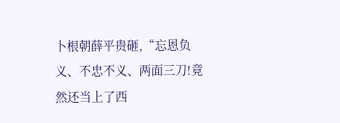卜根朝薛平贵砸,“忘恩负义、不忠不义、两面三刀!竟然还当上了西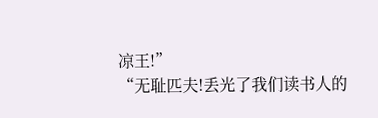凉王!”
“无耻匹夫!丢光了我们读书人的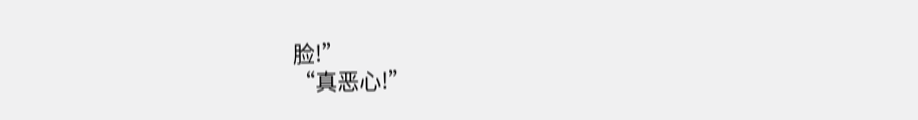脸!”
“真恶心!”